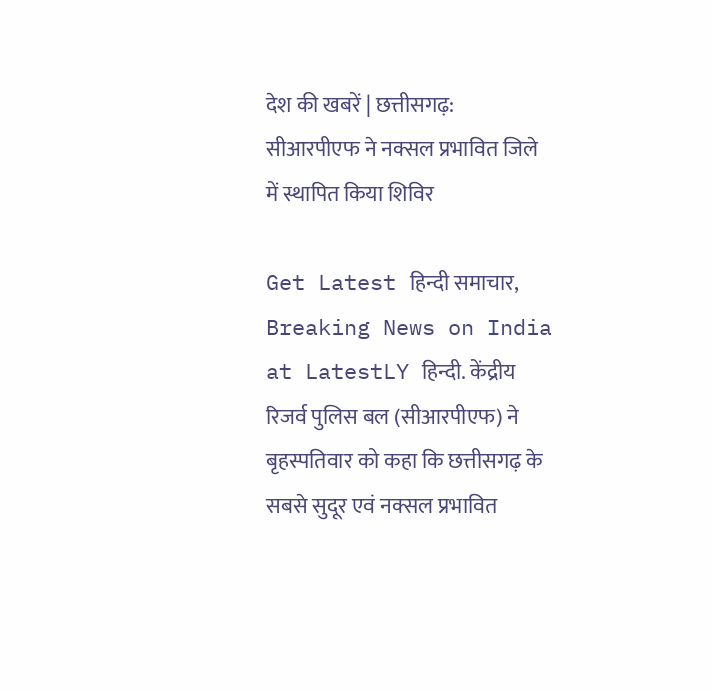देश की खबरें | छत्तीसगढ़: सीआरपीएफ ने नक्सल प्रभावित जिले में स्थापित किया शिविर

Get Latest हिन्दी समाचार, Breaking News on India at LatestLY हिन्दी. केंद्रीय रिजर्व पुलिस बल (सीआरपीएफ) ने बृहस्पतिवार को कहा कि छत्तीसगढ़ के सबसे सुदूर एवं नक्सल प्रभावित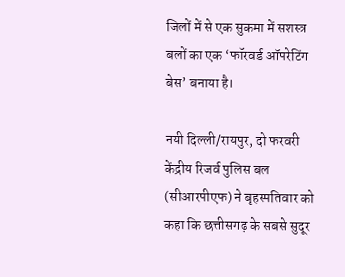जिलों में से एक सुकमा में सशस्त्र बलों का एक ‘फॉरवर्ड ऑपरेटिंग बेस’ बनाया है।

नयी दिल्ली/रायपुर, दो फरवरी केंद्रीय रिजर्व पुलिस बल (सीआरपीएफ) ने बृहस्पतिवार को कहा कि छत्तीसगढ़ के सबसे सुदूर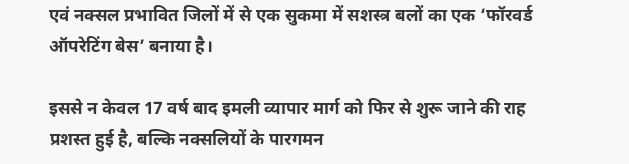एवं नक्सल प्रभावित जिलों में से एक सुकमा में सशस्त्र बलों का एक ‘फॉरवर्ड ऑपरेटिंग बेस’ बनाया है।

इससे न केवल 17 वर्ष बाद इमली व्यापार मार्ग को फिर से शुरू जाने की राह प्रशस्त हुई है, बल्कि नक्सलियों के पारगमन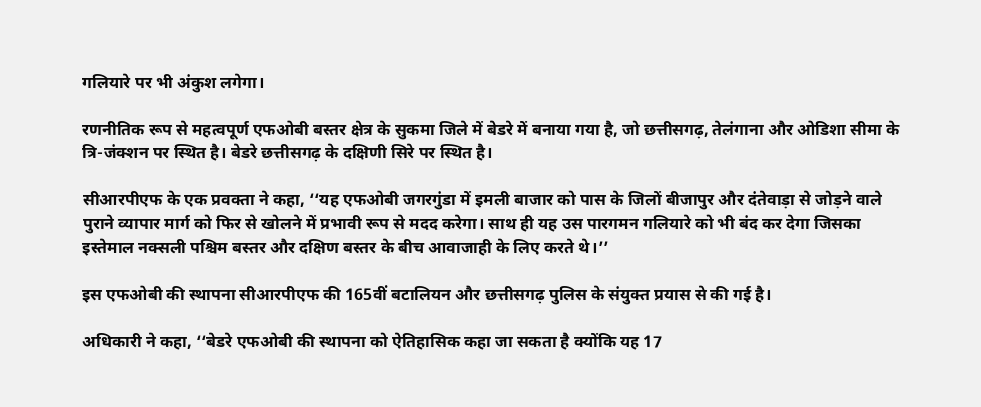गलियारे पर भी अंकुश लगेगा।

रणनीतिक रूप से महत्वपूर्ण एफओबी बस्तर क्षेत्र के सुकमा जिले में बेडरे में बनाया गया है, जो छत्तीसगढ़, तेलंगाना और ओडिशा सीमा के त्रि-जंक्शन पर स्थित है। बेडरे छत्तीसगढ़ के दक्षिणी सिरे पर स्थित है।

सीआरपीएफ के एक प्रवक्ता ने कहा, ‘‘यह एफओबी जगरगुंडा में इमली बाजार को पास के जिलों बीजापुर और दंतेवाड़ा से जोड़ने वाले पुराने व्यापार मार्ग को फिर से खोलने में प्रभावी रूप से मदद करेगा। साथ ही यह उस पारगमन गलियारे को भी बंद कर देगा जिसका इस्तेमाल नक्सली पश्चिम बस्तर और दक्षिण बस्तर के बीच आवाजाही के लिए करते थे।’’

इस एफओबी की स्थापना सीआरपीएफ की 165वीं बटालियन और छत्तीसगढ़ पुलिस के संयुक्त प्रयास से की गई है।

अधिकारी ने कहा, ‘‘बेडरे एफओबी की स्थापना को ऐतिहासिक कहा जा सकता है क्योंकि यह 17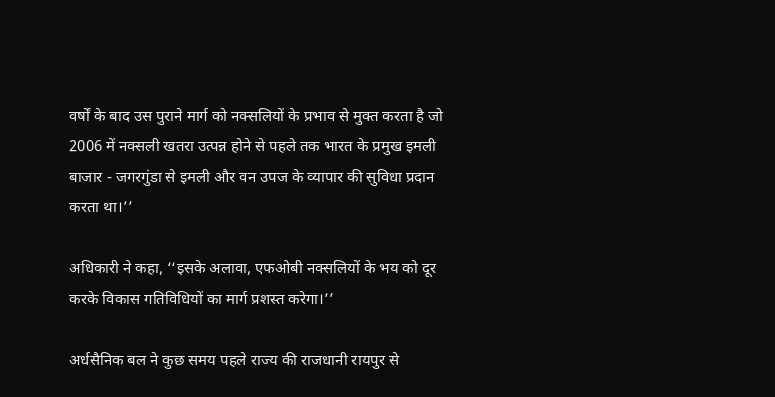वर्षों के बाद उस पुराने मार्ग को नक्सलियों के प्रभाव से मुक्त करता है जो 2006 में नक्सली खतरा उत्पन्न होने से पहले तक भारत के प्रमुख इमली बाजार - जगरगुंडा से इमली और वन उपज के व्यापार की सुविधा प्रदान करता था।’’

अधिकारी ने कहा, ‘‘इसके अलावा, एफओबी नक्सलियों के भय को दूर करके विकास गतिविधियों का मार्ग प्रशस्त करेगा।’’

अर्धसैनिक बल ने कुछ समय पहले राज्य की राजधानी रायपुर से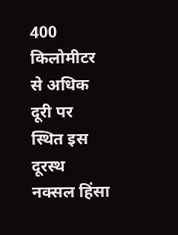400 किलोमीटर से अधिक दूरी पर स्थित इस दूरस्थ नक्सल हिंसा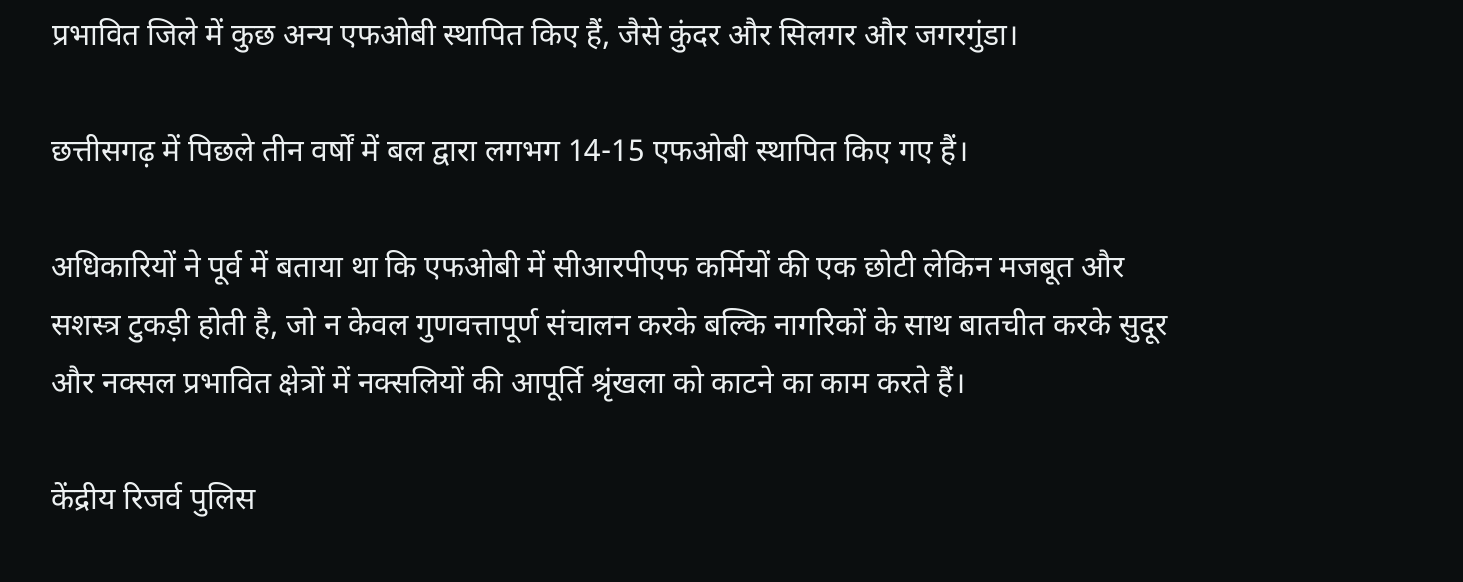प्रभावित जिले में कुछ अन्य एफओबी स्थापित किए हैं, जैसे कुंदर और सिलगर और जगरगुंडा।

छत्तीसगढ़ में पिछले तीन वर्षों में बल द्वारा लगभग 14-15 एफओबी स्थापित किए गए हैं।

अधिकारियों ने पूर्व में बताया था कि एफओबी में सीआरपीएफ कर्मियों की एक छोटी लेकिन मजबूत और सशस्त्र टुकड़ी होती है, जो न केवल गुणवत्तापूर्ण संचालन करके बल्कि नागरिकों के साथ बातचीत करके सुदूर और नक्सल प्रभावित क्षेत्रों में नक्सलियों की आपूर्ति श्रृंखला को काटने का काम करते हैं।

केंद्रीय रिजर्व पुलिस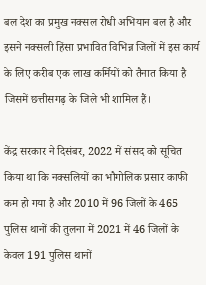बल देश का प्रमुख नक्सल रोधी अभियान बल है और इसने नक्सली हिंसा प्रभावित विभिन्न जिलों में इस कार्य के लिए करीब एक लाख कर्मियों को तैनात किया है जिसमें छत्तीसगढ़ के जिले भी शामिल हैं।

केंद्र सरकार ने दिसंबर, 2022 में संसद को सूचित किया था कि नक्सलियों का भौगोलिक प्रसार काफी कम हो गया है और 2010 में 96 जिलों के 465 पुलिस थानों की तुलना में 2021 में 46 जिलों के केवल 191 पुलिस थानों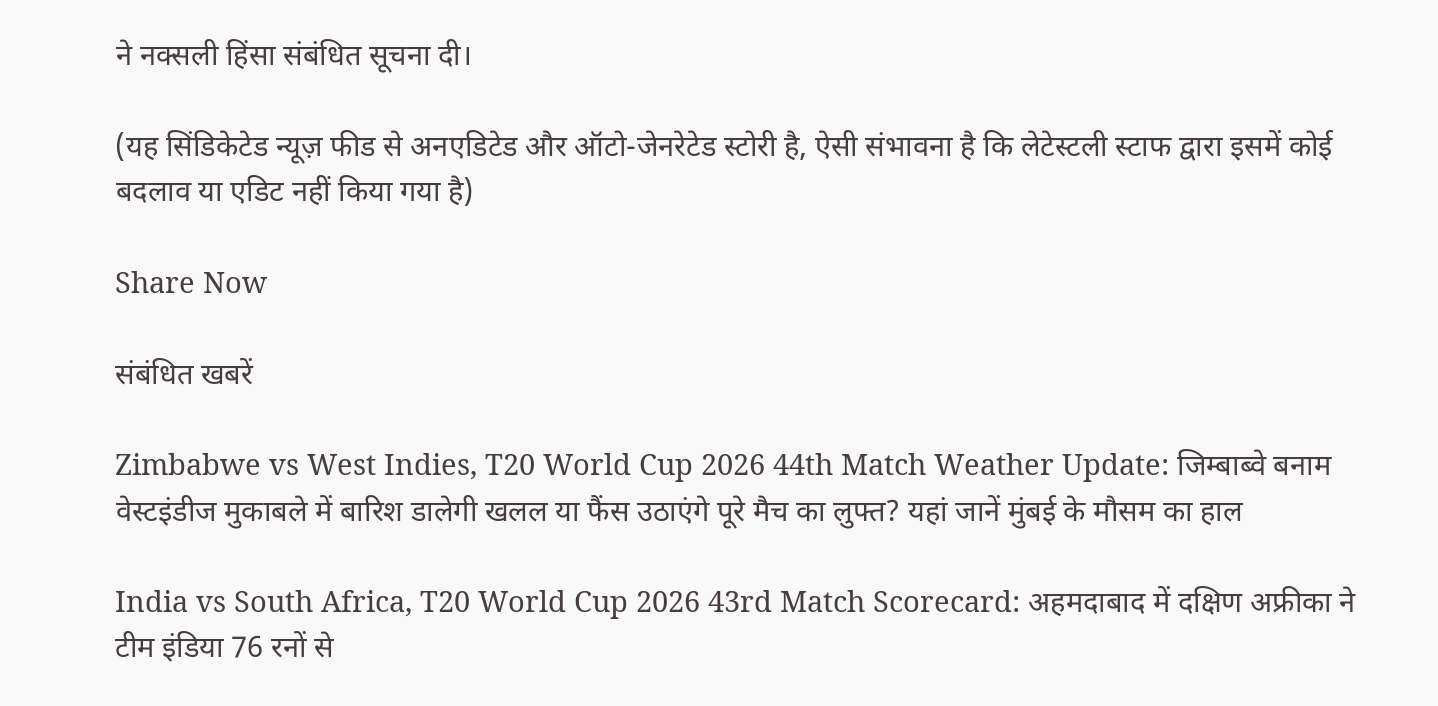ने नक्सली हिंसा संबंधित सूचना दी।

(यह सिंडिकेटेड न्यूज़ फीड से अनएडिटेड और ऑटो-जेनरेटेड स्टोरी है, ऐसी संभावना है कि लेटेस्टली स्टाफ द्वारा इसमें कोई बदलाव या एडिट नहीं किया गया है)

Share Now

संबंधित खबरें

Zimbabwe vs West Indies, T20 World Cup 2026 44th Match Weather Update: जिम्बाब्वे बनाम वेस्टइंडीज मुकाबले में बारिश डालेगी खलल या फैंस उठाएंगे पूरे मैच का लुफ्त? यहां जानें मुंबई के मौसम का हाल

India vs South Africa, T20 World Cup 2026 43rd Match Scorecard: अहमदाबाद में दक्षिण अफ्रीका ने टीम इंडिया 76 रनों से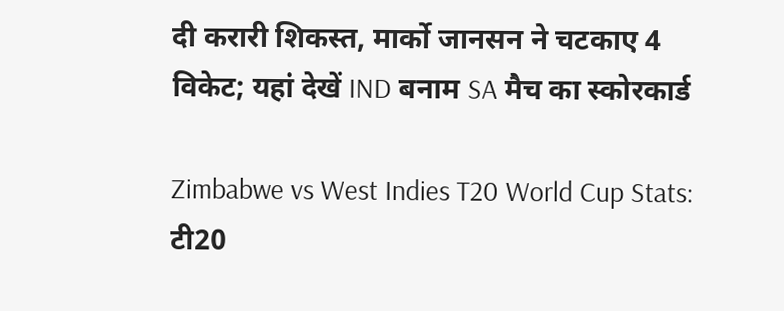दी करारी शिकस्त, मार्को जानसन ने चटकाए 4 विकेट; यहां देखें IND बनाम SA मैच का स्कोरकार्ड

Zimbabwe vs West Indies T20 World Cup Stats: टी20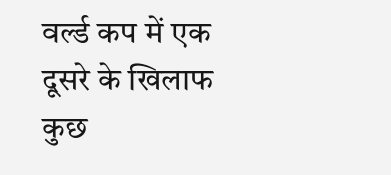वर्ल्ड कप में एक दूसरे के खिलाफ कुछ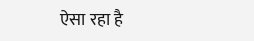ऐसा रहा है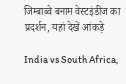जिम्बाब्वे बनाम वेस्टइंडीज का प्रदर्शन, यहां देखें आंकड़े

India vs South Africa,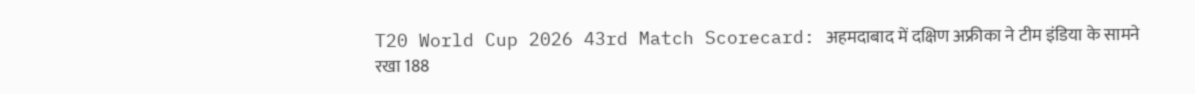T20 World Cup 2026 43rd Match Scorecard: अहमदाबाद में दक्षिण अफ्रीका ने टीम इंडिया के सामने रखा 188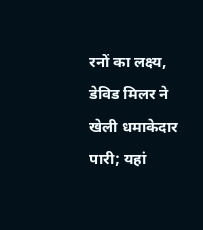रनों का लक्ष्य, डेविड मिलर ने खेली धमाकेदार पारी; यहां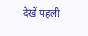देखें पहली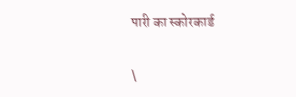पारी का स्कोरकार्ड

\